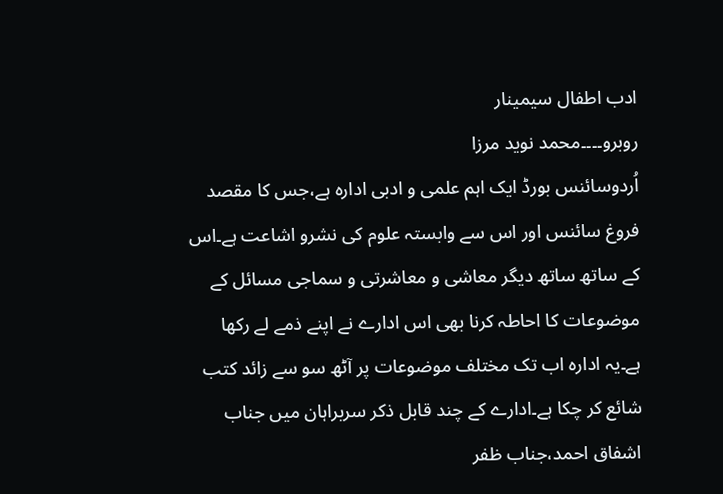ادب اطفال سیمینار
روبرو۔۔۔۔محمد نوید مرزا
اُردوسائنس بورڈ ایک اہم علمی و ادبی ادارہ ہے،جس کا مقصد فروغ سائنس اور اس سے وابستہ علوم کی نشرو اشاعت ہے۔اس کے ساتھ ساتھ دیگر معاشی و معاشرتی و سماجی مسائل کے موضوعات کا احاطہ کرنا بھی اس ادارے نے اپنے ذمے لے رکھا ہے۔یہ ادارہ اب تک مختلف موضوعات پر آٹھ سو سے زائد کتب شائع کر چکا ہے۔ادارے کے چند قابل ذکر سربراہان میں جناب اشفاق احمد،جناب ظفر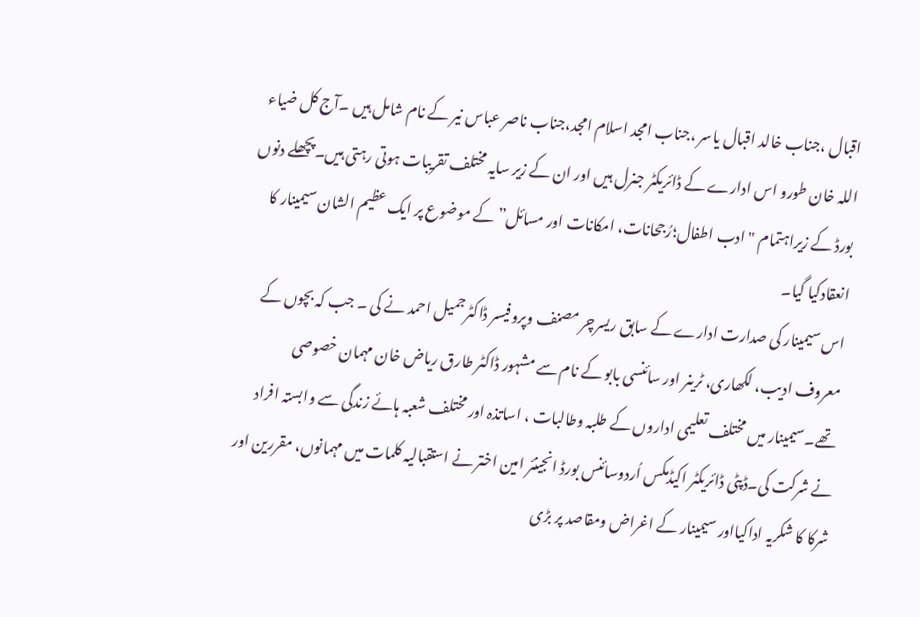اقبال ،جناب خالد اقبال یاسر ،جناب امجد اسلام امجد،جناب ناصر عباس نیر کے نام شامل ہیں ۔آج کل ضیاء اللہ خان طورو اس ادارے کے ڈائریکٹر جنرل ہیں اور ان کے زیر سایہ مختلف تقریبات ہوتی رہتی ہیں۔پچھلے دنوں بورڈ کے زیراہتمام "ادب اطفال؛رُجحانات، امکانات اور مسائل”کے موضوع پر ایک عظیم الشان سیمینار کا انعقادکیا گیا۔
اس سیمینار کی صدارت ادارے کے سابق ریسرچر مصنف وپروفیسر ڈاکٹرجمیل احمد نے کی ۔ جب کہ بچوں کے معروف ادیب، لکھاری، ٹرینر اور سائنسی بابو کے نام سے مشہور ڈاکٹر طارق ریاض خان مہمان خصوصی تھے۔سیمینار میں مختلف تعلیمی اداروں کے طلبہ وطالبات ، اساتذہ اور مختلف شعبہ ہائے زندگی سے وابستہ افراد نے شرکت کی۔ڈپٹی ڈائریکٹر اکیڈمکس اُردوسائنس بورڈ انجینئر امین اختر نے استقبالیہ کلمات میں مہمانوں، مقررین اور شرکا کا شکریہ اداکیااور سیمینار کے اغراض ومقاصد پر بڑی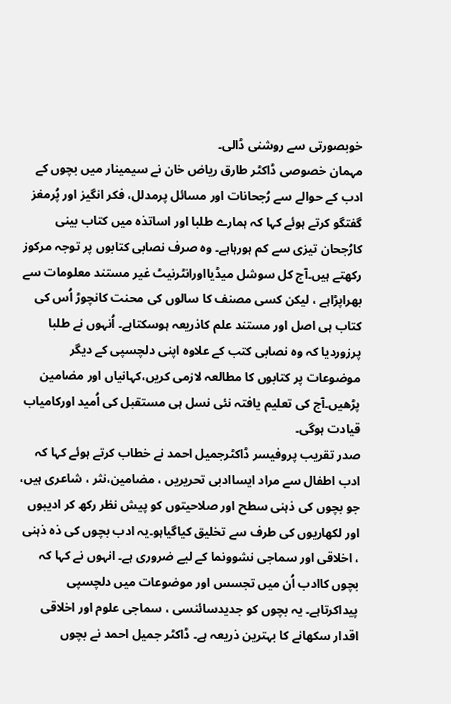خوبصورتی سے روشنی ڈالی۔
مہمان خصوصی ڈاکٹر طارق ریاض خان نے سیمینار میں بچوں کے ادب کے حوالے سے رُجحانات اور مسائل پرمدلل، فکر انگیز اور پُرمغز گفتگو کرتے ہوئے کہا کہ ہمارے طلبا اور اساتذہ میں کتاب بینی کارُجحان تیزی سے کم ہورہاہے۔ وہ صرف نصابی کتابوں پر توجہ مرکوز رکھتے ہیں۔آج کل سوشل میڈیااورانٹرنیٹ غیر مستند معلومات سے بھراپڑاہے ، لیکن کسی مصنف کا سالوں کی محنت کانچوڑ اُس کی کتاب ہی اصل اور مستند علم کاذریعہ ہوسکتاہے۔ اُنہوں نے طلبا پرزوردیا کہ وہ نصابی کتب کے علاوہ اپنی دلچسپی کے دیگر موضوعات پر کتابوں کا مطالعہ لازمی کریں،کہانیاں اور مضامین پڑھیں۔آج کی تعلیم یافتہ نئی نسل ہی مستقبل کی اُمید اورکامیاب قیادت ہوگی۔
صدر تقریب پروفیسر ڈاکٹرجمیل احمد نے خطاب کرتے ہوئے کہا کہ ادب اطفال سے مراد ایساادبی تحریریں ، مضامین،نثر ، شاعری ہیں، جو بچوں کی ذہنی سطح اور صلاحیتوں کو پیش نظر رکھ کر ادیبوں اور لکھاریوں کی طرف سے تخلیق کیاگیاہو۔یہ ادب بچوں کی ذہ ذہنی ، اخلاقی اور سماجی نشوونما کے لیے ضروری ہے۔ انہوں نے کہا کہ بچوں کاادب اُن میں تجسس اور موضوعات میں دلچسپی پیداکرتاہے۔ یہ بچوں کو جدیدسائنسی ، سماجی علوم اور اخلاقی اقدار سکھانے کا بہترین ذریعہ ہے۔ ڈاکٹر جمیل احمد نے بچوں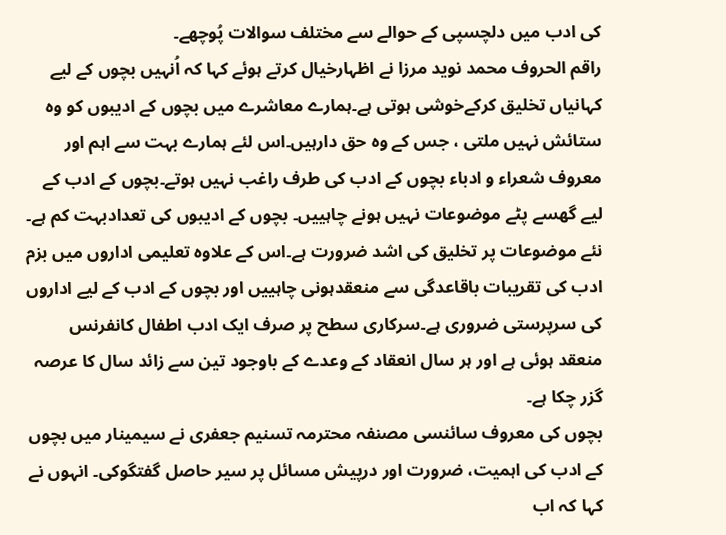کی ادب میں دلچسپی کے حوالے سے مختلف سوالات پُوچھے۔
راقم الحروف محمد نوید مرزا نے اظہارخیال کرتے ہوئے کہا کہ اُنہیں بچوں کے لیے کہانیاں تخلیق کرکےخوشی ہوتی ہے۔ہمارے معاشرے میں بچوں کے ادیبوں کو وہ ستائش نہیں ملتی ، جس کے وہ حق دارہیں۔اس لئے ہمارے بہت سے اہم اور معروف شعراء و ادباء بچوں کے ادب کی طرف راغب نہیں ہوتے۔بچوں کے ادب کے لیے گھسے پٹے موضوعات نہیں ہونے چاہییں۔ بچوں کے ادیبوں کی تعدادبہت کم ہے۔ نئے موضوعات پر تخلیق کی اشد ضرورت ہے۔اس کے علاوہ تعلیمی اداروں میں بزم ادب کی تقریبات باقاعدگی سے منعقدہونی چاہییں اور بچوں کے ادب کے لیے اداروں کی سرپرستی ضروری ہے۔سرکاری سطح پر صرف ایک ادب اطفال کانفرنس منعقد ہوئی ہے اور ہر سال انعقاد کے وعدے کے باوجود تین سے زائد سال کا عرصہ گزر چکا ہے۔
بچوں کی معروف سائنسی مصنفہ محترمہ تسنیم جعفری نے سیمینار میں بچوں کے ادب کی اہمیت، ضرورت اور درپیش مسائل پر سیر حاصل گفتگوکی۔ انہوں نے کہا کہ اب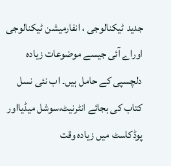جدید ٹیکنالوجی ، انفارمیشن ٹیکنالوجی اوراے آئی جیسے موضوعات زیادہ دلچسپی کے حامل ہیں۔ اب نئی نسل کتاب کی بجائے انٹرنیٹ،سوشل میڈیااور پوڈکاسٹ میں زیادہ وقت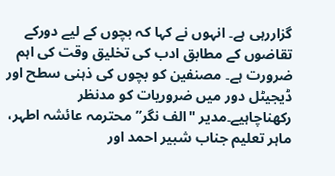گزاررہی ہے۔ انہوں نے کہا کہ بچوں کے لیے دورکے تقاضوں کے مطابق ادب کی تخلیق وقت کی اہم ضرورت ہے۔ مصنفین کو بچوں کی ذہنی سطح اور ڈیجیٹل دور میں ضروریات کو مدنظر رکھناچاہیے۔مدیر "الف نگر”محترمہ عائشہ اطہر، ماہر تعلیم جناب شبیر احمد اور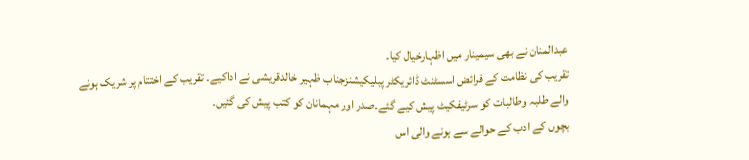عبدالمنان نے بھی سیمینار میں اظہارخیال کیا۔
تقریب کی نظامت کے فرائض اسسٹنٹ ڈائریکٹر پبلیکیشنزجناب ظہیر خالدقریشی نے اداکیے۔ تقریب کے اختتام پر شریک ہونے والے طلبہ وطالبات کو سرٹیفکیٹ پیش کیے گئے۔صدر اور مہمانان کو کتب پیش کی گئیں۔
بچوں کے ادب کے حوالے سے ہونے والی اس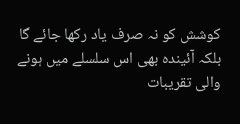کوشش کو نہ صرف یاد رکھا جائے گا بلکہ آئیندہ بھی اس سلسلے میں ہونے والی تقریبات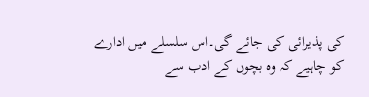کی پذیرائی کی جائے گی۔اس سلسلے میں ادارے کو چاہیے کہ وہ بچوں کے ادب سے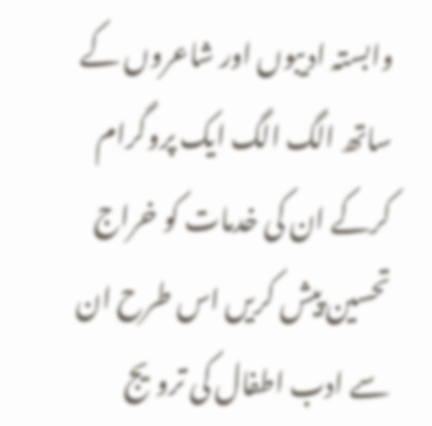وابستہ ادیبوں اور شاعروں کے ساتھ الگ الگ ایک پروگرام کرکے ان کی خدمات کو خراج تحسین پیش کریں اس طرح ان سے ادب اطفال کی ترویج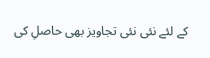کے لئے نئی نئی تجاویز بھی حاصلِ کی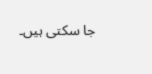جا سکتی ہیں۔